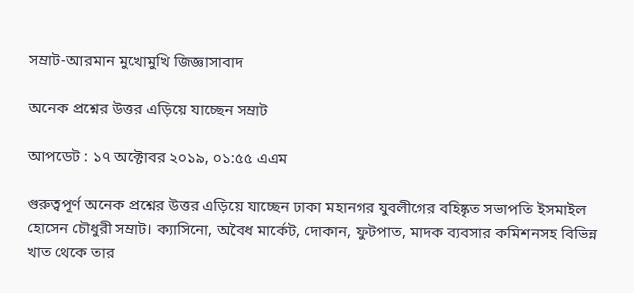সম্রাট-আরমান মুখোমুখি জিজ্ঞাসাবাদ

অনেক প্রশ্নের উত্তর এড়িয়ে যাচ্ছেন সম্রাট

আপডেট : ১৭ অক্টোবর ২০১৯, ০১:৫৫ এএম

গুরুত্বপূর্ণ অনেক প্রশ্নের উত্তর এড়িয়ে যাচ্ছেন ঢাকা মহানগর যুবলীগের বহিষ্কৃত সভাপতি ইসমাইল হোসেন চৌধুরী সম্রাট। ক্যাসিনো, অবৈধ মার্কেট, দোকান, ফুটপাত, মাদক ব্যবসার কমিশনসহ বিভিন্ন খাত থেকে তার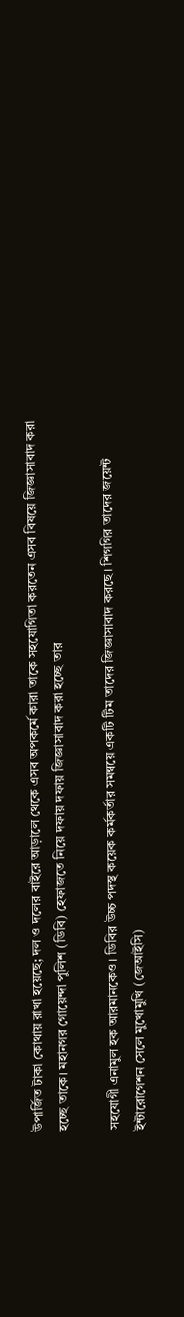উপার্জিত টাকা কোথায় রাখা হয়েছে; দল ও দলের বাইরে আড়ালে থেকে এসব অপকর্মে কারা তাকে সহযোগিতা করতেন এসব বিষয়ে জিজ্ঞাসাবাদ করা হচ্ছে তাকে। মহানগর গোয়েন্দা পুলিশ (ডিবি) হেফাজতে নিয়ে দফায় দফায় জিজ্ঞাসাবাদ করা হচ্ছে তার

সহযোগী এনামুল হক আরমানকেও। ডিবির উচ্চ পদস্থ কয়েক কর্মকর্তার সমন্বয়ে একটি টিম তাদের জিজ্ঞাসাবাদ করছে। শিগগির তাদের জয়েন্ট ইন্টারোগেশন সেলে মুখোমুখি (জেআইসি)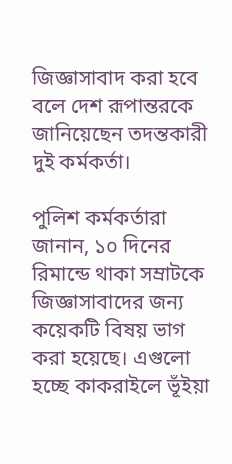জিজ্ঞাসাবাদ করা হবে বলে দেশ রূপান্তরকে জানিয়েছেন তদন্তকারী দুই কর্মকর্তা।

পুলিশ কর্মকর্তারা জানান, ১০ দিনের রিমান্ডে থাকা সম্রাটকে জিজ্ঞাসাবাদের জন্য কয়েকটি বিষয় ভাগ করা হয়েছে। এগুলো হচ্ছে কাকরাইলে ভূঁইয়া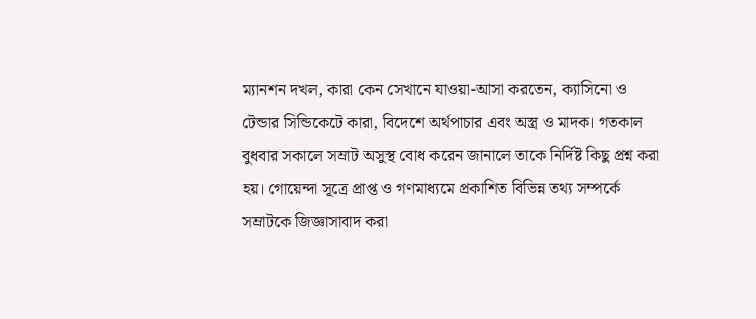ম্যানশন দখল, কারা কেন সেখানে যাওয়া-আসা করতেন, ক্যাসিনো ও টেন্ডার সিন্ডিকেটে কারা, বিদেশে অর্থপাচার এবং অস্ত্র ও মাদক। গতকাল বুধবার সকালে সম্রাট অসুস্থ বোধ করেন জানালে তাকে নির্দিষ্ট কিছু প্রশ্ন করা হয়। গোয়েন্দা সূত্রে প্রাপ্ত ও গণমাধ্যমে প্রকাশিত বিভিন্ন তথ্য সম্পর্কে সম্রাটকে জিজ্ঞাসাবাদ করা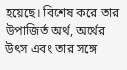হয়েছে। বিশেষ করে তার উপাজির্ত অর্থ, অর্থের উৎস এবং তার সঙ্গে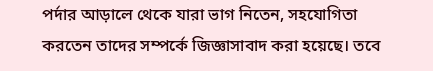পর্দার আড়ালে থেকে যারা ভাগ নিতেন, সহযোগিতা করতেন তাদের সম্পর্কে জিজ্ঞাসাবাদ করা হয়েছে। তবে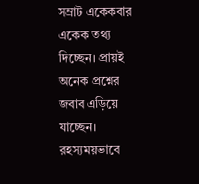সম্রাট একেকবার একেক তথ্য দিচ্ছেন। প্রায়ই অনেক প্রশ্নের জবাব এড়িয়ে যাচ্ছেন। রহস্যময়ভাবে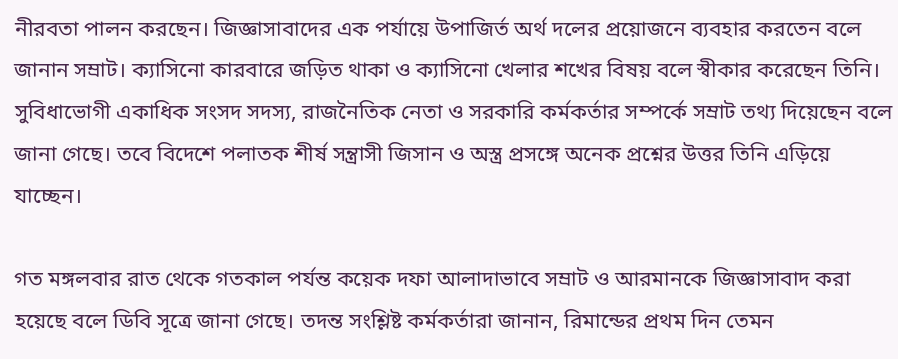নীরবতা পালন করছেন। জিজ্ঞাসাবাদের এক পর্যায়ে উপাজির্ত অর্থ দলের প্রয়োজনে ব্যবহার করতেন বলে জানান সম্রাট। ক্যাসিনো কারবারে জড়িত থাকা ও ক্যাসিনো খেলার শখের বিষয় বলে স্বীকার করেছেন তিনি। সুবিধাভোগী একাধিক সংসদ সদস্য, রাজনৈতিক নেতা ও সরকারি কর্মকর্তার সম্পর্কে সম্রাট তথ্য দিয়েছেন বলে জানা গেছে। তবে বিদেশে পলাতক শীর্ষ সন্ত্রাসী জিসান ও অস্ত্র প্রসঙ্গে অনেক প্রশ্নের উত্তর তিনি এড়িয়ে যাচ্ছেন।

গত মঙ্গলবার রাত থেকে গতকাল পর্যন্ত কয়েক দফা আলাদাভাবে সম্রাট ও আরমানকে জিজ্ঞাসাবাদ করা হয়েছে বলে ডিবি সূত্রে জানা গেছে। তদন্ত সংশ্লিষ্ট কর্মকর্তারা জানান, রিমান্ডের প্রথম দিন তেমন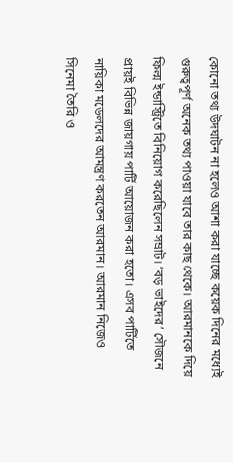কোনো তথ্য উদঘাটন না হলেও আশা করা যাচ্ছে কয়েক দিনের মধ্যেই গুরুত্বপূর্ণ অনেক তথ্য পাওয়া যাবে তার কাছ থেকে। আরমানকে দিয়ে ফিল্ম ইন্ডাস্ট্রিতে বিনিয়োগ করেছিলেন সম্রাট। ‘বড় ভাইদের’ সৌজনে প্রায়ই বিভিন্ন জায়গায় পার্টি আয়োজন করা হতো। এসব পার্টিতে নায়িকা মডেলদের আমন্ত্রণ করতেন আরমান। আরমান নিজেও সিনেমা তৈরি ও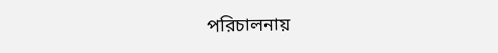পরিচালনায়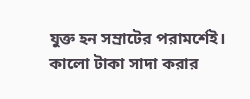যুক্ত হন সম্রাটের পরামর্শেই। কালো টাকা সাদা করার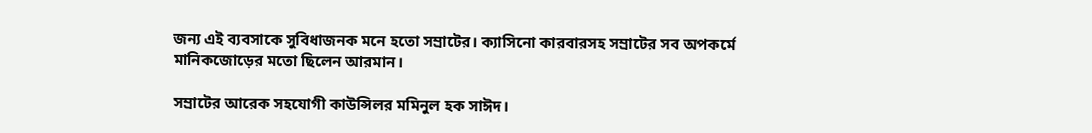জন্য এই ব্যবসাকে সুবিধাজনক মনে হতো সম্রাটের। ক্যাসিনো কারবারসহ সম্রাটের সব অপকর্মে মানিকজোড়ের মতো ছিলেন আরমান।

সম্রাটের আরেক সহযোগী কাউন্সিলর মমিনুল হক সাঈদ।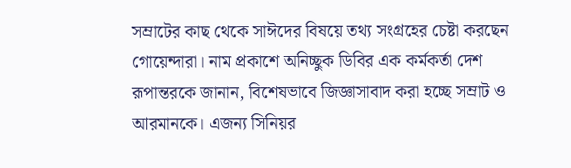সম্রাটের কাছ থেকে সাঈদের বিষয়ে তথ্য সংগ্রহের চেষ্টা করছেন গোয়েন্দারা। নাম প্রকাশে অনিচ্ছুক ডিবির এক কর্মকর্তা দেশ রূপান্তরকে জানান, বিশেষভাবে জিজ্ঞাসাবাদ করা হচ্ছে সম্রাট ও আরমানকে। এজন্য সিনিয়র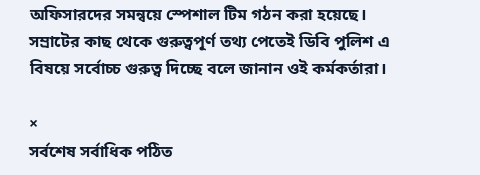অফিসারদের সমন্বয়ে স্পেশাল টিম গঠন করা হয়েছে। সম্রাটের কাছ থেকে গুরুত্বপূর্ণ তথ্য পেতেই ডিবি পুলিশ এ বিষয়ে সর্বোচ্চ গুরুত্ব দিচ্ছে বলে জানান ওই কর্মকর্তারা।

×
সর্বশেষ সর্বাধিক পঠিত